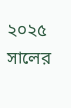২০২৫ সালের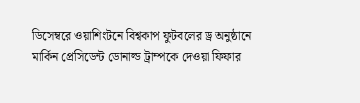ডিসেম্বরে ওয়াশিংটনে বিশ্বকাপ ফুটবলের ড্র অনুষ্ঠানে মার্কিন প্রেসিডেন্ট ডোনাল্ড ট্রাম্পকে দেওয়া ফিফার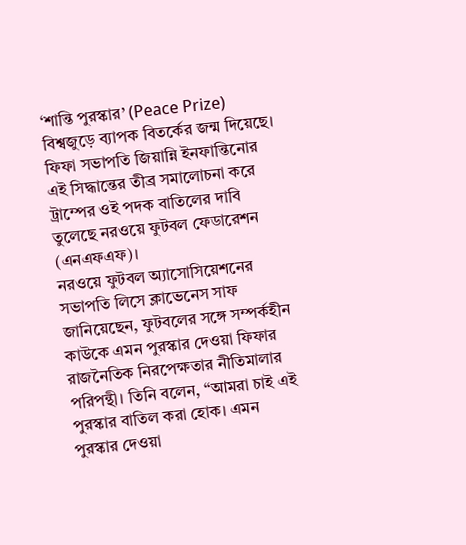‘শান্তি পুরস্কার’ (Peace Prize) বিশ্বজুড়ে ব্যাপক বিতর্কের জন্ম দিয়েছে। ফিফা সভাপতি জিয়ান্নি ইনফান্তিনোর এই সিদ্ধান্তের তীব্র সমালোচনা করে ট্রাম্পের ওই পদক বাতিলের দাবি তুলেছে নরওয়ে ফুটবল ফেডারেশন (এনএফএফ)।
নরওয়ে ফুটবল অ্যাসোসিয়েশনের সভাপতি লিসে ক্লাভেনেস সাফ জানিয়েছেন, ফুটবলের সঙ্গে সম্পর্কহীন কাউকে এমন পুরস্কার দেওয়া ফিফার রাজনৈতিক নিরপেক্ষতার নীতিমালার পরিপন্থী। তিনি বলেন, “আমরা চাই এই পুরস্কার বাতিল করা হোক। এমন পুরস্কার দেওয়া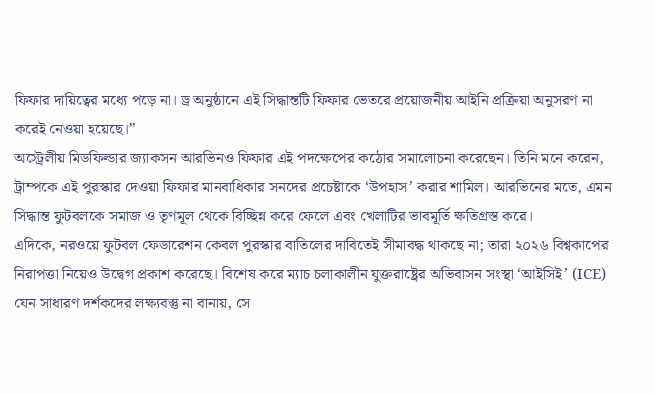ফিফার দায়িত্বের মধ্যে পড়ে না। ড্র অনুষ্ঠানে এই সিদ্ধান্তটি ফিফার ভেতরে প্রয়োজনীয় আইনি প্রক্রিয়া অনুসরণ না করেই নেওয়া হয়েছে।”
অস্ট্রেলীয় মিডফিল্ডার জ্যাকসন আরভিনও ফিফার এই পদক্ষেপের কঠোর সমালোচনা করেছেন। তিনি মনে করেন, ট্রাম্পকে এই পুরস্কার দেওয়া ফিফার মানবাধিকার সনদের প্রচেষ্টাকে ‘উপহাস’ করার শামিল। আরভিনের মতে, এমন সিদ্ধান্ত ফুটবলকে সমাজ ও তৃণমূল থেকে বিচ্ছিন্ন করে ফেলে এবং খেলাটির ভাবমূর্তি ক্ষতিগ্রস্ত করে।
এদিকে, নরওয়ে ফুটবল ফেডারেশন কেবল পুরস্কার বাতিলের দাবিতেই সীমাবদ্ধ থাকছে না; তারা ২০২৬ বিশ্বকাপের নিরাপত্তা নিয়েও উদ্বেগ প্রকাশ করেছে। বিশেষ করে ম্যাচ চলাকালীন যুক্তরাষ্ট্রের অভিবাসন সংস্থা ‘আইসিই’ (ICE) যেন সাধারণ দর্শকদের লক্ষ্যবস্তু না বানায়, সে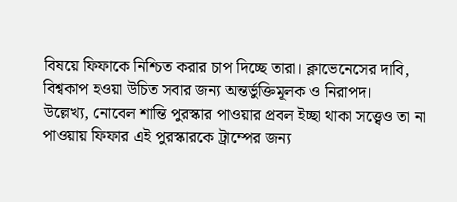বিষয়ে ফিফাকে নিশ্চিত করার চাপ দিচ্ছে তারা। ক্লাভেনেসের দাবি, বিশ্বকাপ হওয়া উচিত সবার জন্য অন্তর্ভুক্তিমূলক ও নিরাপদ।
উল্লেখ্য, নোবেল শান্তি পুরস্কার পাওয়ার প্রবল ইচ্ছা থাকা সত্ত্বেও তা না পাওয়ায় ফিফার এই পুরস্কারকে ট্রাম্পের জন্য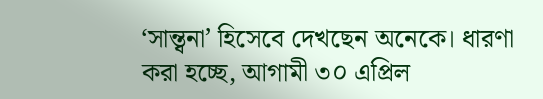‘সান্ত্বনা’ হিসেবে দেখছেন অনেকে। ধারণা করা হচ্ছে, আগামী ৩০ এপ্রিল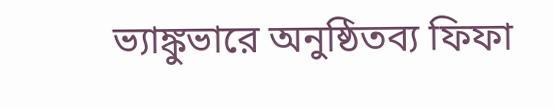ভ্যাঙ্কুভারে অনুষ্ঠিতব্য ফিফা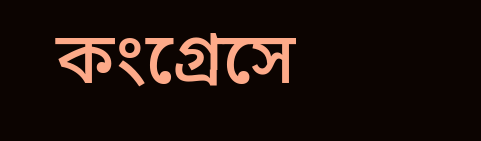কংগ্রেসে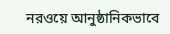নরওয়ে আনুষ্ঠানিকভাবে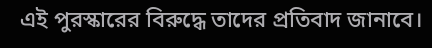এই পুরস্কারের বিরুদ্ধে তাদের প্রতিবাদ জানাবে।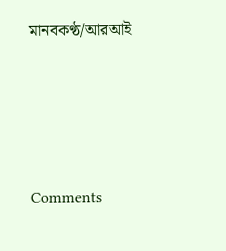মানবকণ্ঠ/আরআই




Comments